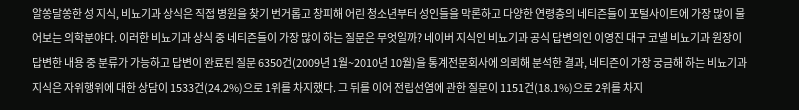알쏭달쏭한 성 지식, 비뇨기과 상식은 직접 병원을 찾기 번거롭고 창피해 어린 청소년부터 성인들을 막론하고 다양한 연령층의 네티즌들이 포털사이트에 가장 많이 물어보는 의학분야다. 이러한 비뇨기과 상식 중 네티즌들이 가장 많이 하는 질문은 무엇일까? 네이버 지식인 비뇨기과 공식 답변의인 이영진 대구 코넬 비뇨기과 원장이 답변한 내용 중 분류가 가능하고 답변이 완료된 질문 6350건(2009년 1월~2010년 10월)을 통계전문회사에 의뢰해 분석한 결과, 네티즌이 가장 궁금해 하는 비뇨기과 지식은 자위행위에 대한 상담이 1533건(24.2%)으로 1위를 차지했다. 그 뒤를 이어 전립선염에 관한 질문이 1151건(18.1%)으로 2위를 차지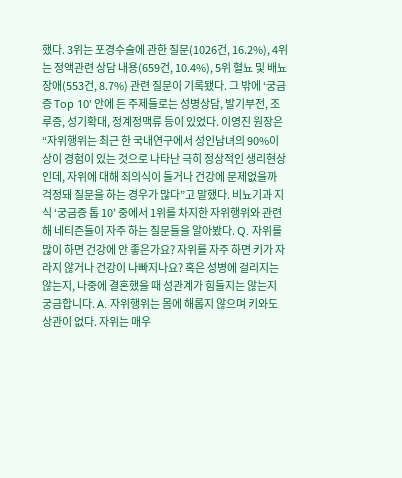했다. 3위는 포경수술에 관한 질문(1026건, 16.2%), 4위는 정액관련 상담 내용(659건, 10.4%), 5위 혈뇨 및 배뇨장애(553건, 8.7%) 관련 질문이 기록됐다. 그 밖에 ‘궁금증 Top 10' 안에 든 주제들로는 성병상담, 발기부전, 조루증, 성기확대, 정계정맥류 등이 있었다. 이영진 원장은 “자위행위는 최근 한 국내연구에서 성인남녀의 90%이상이 경험이 있는 것으로 나타난 극히 정상적인 생리현상인데, 자위에 대해 죄의식이 들거나 건강에 문제없을까 걱정돼 질문을 하는 경우가 많다”고 말했다. 비뇨기과 지식 ‘궁금증 톱 10’ 중에서 1위를 차지한 자위행위와 관련해 네티즌들이 자주 하는 질문들을 알아봤다. Q. 자위를 많이 하면 건강에 안 좋은가요? 자위를 자주 하면 키가 자라지 않거나 건강이 나빠지나요? 혹은 성병에 걸리지는 않는지, 나중에 결혼했을 때 성관계가 힘들지는 않는지 궁금합니다. A. 자위행위는 몸에 해롭지 않으며 키와도 상관이 없다. 자위는 매우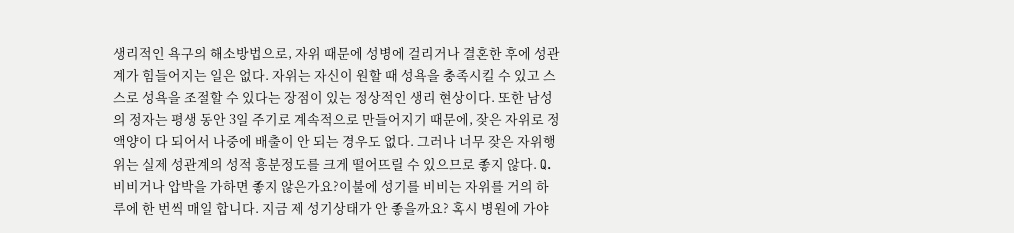생리적인 욕구의 해소방법으로, 자위 때문에 성병에 걸리거나 결혼한 후에 성관계가 힘들어지는 일은 없다. 자위는 자신이 원할 때 성욕을 충족시킬 수 있고 스스로 성욕을 조절할 수 있다는 장점이 있는 정상적인 생리 현상이다. 또한 남성의 정자는 평생 동안 3일 주기로 계속적으로 만들어지기 때문에, 잦은 자위로 정액양이 다 되어서 나중에 배출이 안 되는 경우도 없다. 그러나 너무 잦은 자위행위는 실제 성관계의 성적 흥분정도를 크게 떨어뜨릴 수 있으므로 좋지 않다. Q. 비비거나 압박을 가하면 좋지 않은가요?이불에 성기를 비비는 자위를 거의 하루에 한 번씩 매일 합니다. 지금 제 성기상태가 안 좋을까요? 혹시 병원에 가야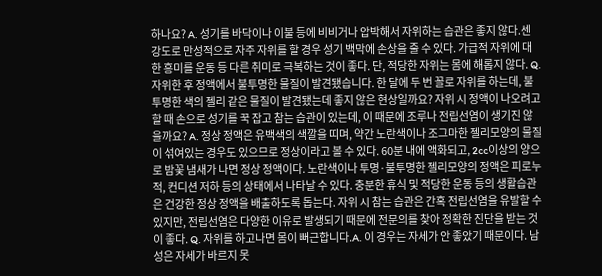하나요? A. 성기를 바닥이나 이불 등에 비비거나 압박해서 자위하는 습관은 좋지 않다.센 강도로 만성적으로 자주 자위를 할 경우 성기 백막에 손상을 줄 수 있다. 가급적 자위에 대한 흥미를 운동 등 다른 취미로 극복하는 것이 좋다. 단, 적당한 자위는 몸에 해롭지 않다. Q. 자위한 후 정액에서 불투명한 물질이 발견됐습니다. 한 달에 두 번 꼴로 자위를 하는데, 불투명한 색의 젤리 같은 물질이 발견됐는데 좋지 않은 현상일까요? 자위 시 정액이 나오려고 할 때 손으로 성기를 꾹 잡고 참는 습관이 있는데, 이 때문에 조루나 전립선염이 생기진 않을까요? A. 정상 정액은 유백색의 색깔을 띠며, 약간 노란색이나 조그마한 젤리모양의 물질이 섞여있는 경우도 있으므로 정상이라고 볼 수 있다. 60분 내에 액화되고, 2cc이상의 양으로 밤꽃 냄새가 나면 정상 정액이다. 노란색이나 투명·불투명한 젤리모양의 정액은 피로누적, 컨디션 저하 등의 상태에서 나타날 수 있다. 충분한 휴식 및 적당한 운동 등의 생활습관은 건강한 정상 정액을 배출하도록 돕는다. 자위 시 참는 습관은 간혹 전립선염을 유발할 수 있지만, 전립선염은 다양한 이유로 발생되기 때문에 전문의를 찾아 정확한 진단을 받는 것이 좋다. Q. 자위를 하고나면 몸이 뻐근합니다.A. 이 경우는 자세가 안 좋았기 때문이다. 남성은 자세가 바르지 못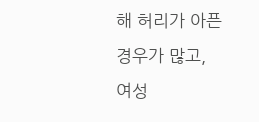해 허리가 아픈 경우가 많고, 여성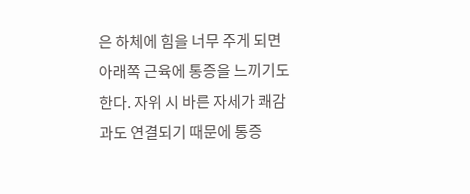은 하체에 힘을 너무 주게 되면 아래쪽 근육에 통증을 느끼기도 한다. 자위 시 바른 자세가 쾌감과도 연결되기 때문에 통증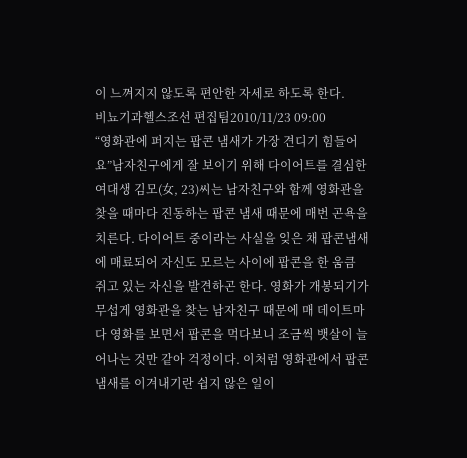이 느껴지지 않도록 편안한 자세로 하도록 한다.
비뇨기과헬스조선 편집팀2010/11/23 09:00
“영화관에 퍼지는 팝콘 냄새가 가장 견디기 힘들어요”남자친구에게 잘 보이기 위해 다이어트를 결심한 여대생 김모(女, 23)씨는 남자친구와 함께 영화관을 찾을 때마다 진동하는 팝콘 냄새 때문에 매번 곤욕을 치른다. 다이어트 중이라는 사실을 잊은 채 팝콘냄새에 매료되어 자신도 모르는 사이에 팝콘을 한 움큼 쥐고 있는 자신을 발견하곤 한다. 영화가 개봉되기가 무섭게 영화관을 찾는 남자친구 때문에 매 데이트마다 영화를 보면서 팝콘을 먹다보니 조금씩 뱃살이 늘어나는 것만 같아 걱정이다. 이처럼 영화관에서 팝콘냄새를 이겨내기란 쉽지 않은 일이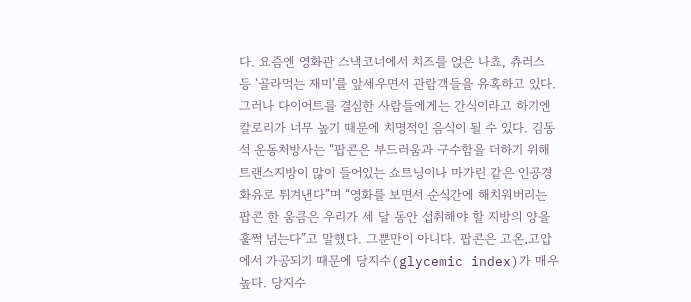다. 요즘엔 영화관 스낵코너에서 치즈를 얹은 나쵸, 츄러스 등 ‘골라먹는 재미’를 앞세우면서 관람객들을 유혹하고 있다. 그러나 다이어트를 결심한 사람들에게는 간식이라고 하기엔 칼로리가 너무 높기 때문에 치명적인 음식이 될 수 있다. 김동석 운동처방사는 “팝콘은 부드러움과 구수함을 더하기 위해 트랜스지방이 많이 들어있는 쇼트닝이나 마가린 같은 인공경화유로 튀겨낸다”며 “영화를 보면서 순식간에 해치워버리는 팝콘 한 움큼은 우리가 세 달 동안 섭취해야 할 지방의 양을 훌쩍 넘는다”고 말했다. 그뿐만이 아니다. 팝콘은 고온․고압에서 가공되기 때문에 당지수(glycemic index)가 매우 높다. 당지수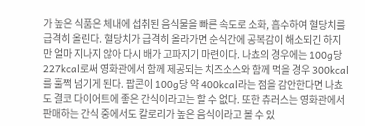가 높은 식품은 체내에 섭취된 음식물을 빠른 속도로 소화, 흡수하여 혈당치를 급격히 올린다. 혈당치가 급격히 올라가면 순식간에 공복감이 해소되긴 하지만 얼마 지나지 않아 다시 배가 고파지기 마련이다. 나쵸의 경우에는 100g당 227kcal로써 영화관에서 함께 제공되는 치즈소스와 함께 먹을 경우 300kcal를 훌쩍 넘기게 된다. 팝콘이 100g당 약 400kcal라는 점을 감안한다면 나쵸도 결코 다이어트에 좋은 간식이라고는 할 수 없다. 또한 츄러스는 영화관에서 판매하는 간식 중에서도 칼로리가 높은 음식이라고 볼 수 있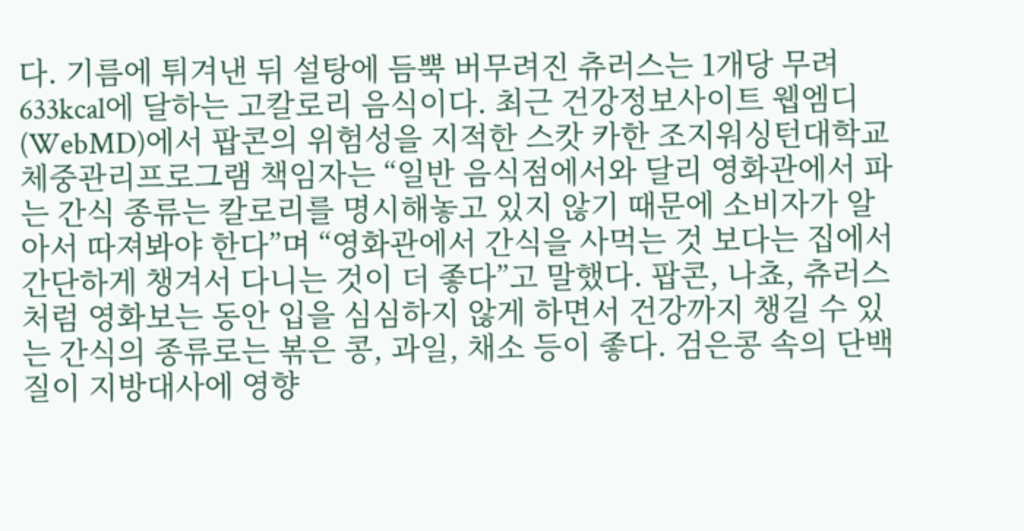다. 기름에 튀겨낸 뒤 설탕에 듬뿍 버무려진 츄러스는 1개당 무려 633kcal에 달하는 고칼로리 음식이다. 최근 건강정보사이트 웹엠디(WebMD)에서 팝콘의 위험성을 지적한 스캇 카한 조지워싱턴대학교 체중관리프로그램 책임자는 “일반 음식점에서와 달리 영화관에서 파는 간식 종류는 칼로리를 명시해놓고 있지 않기 때문에 소비자가 알아서 따져봐야 한다”며 “영화관에서 간식을 사먹는 것 보다는 집에서 간단하게 챙겨서 다니는 것이 더 좋다”고 말했다. 팝콘, 나쵸, 츄러스처럼 영화보는 동안 입을 심심하지 않게 하면서 건강까지 챙길 수 있는 간식의 종류로는 볶은 콩, 과일, 채소 등이 좋다. 검은콩 속의 단백질이 지방대사에 영향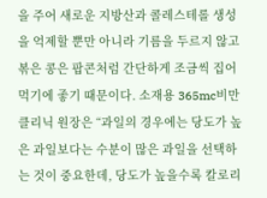을 주어 새로운 지방산과 콜레스테롤 생성을 억제할 뿐만 아니라 기름을 두르지 않고 볶은 콩은 팝콘처럼 간단하게 조금씩 집어먹기에 좋기 때문이다. 소재용 365mc비만클리닉 원장은 “과일의 경우에는 당도가 높은 과일보다는 수분이 많은 과일을 선택하는 것이 중요한데, 당도가 높을수록 칼로리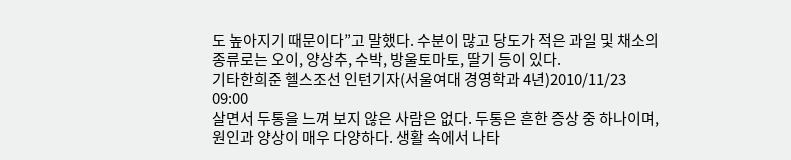도 높아지기 때문이다”고 말했다. 수분이 많고 당도가 적은 과일 및 채소의 종류로는 오이, 양상추, 수박, 방울토마토, 딸기 등이 있다.
기타한희준 헬스조선 인턴기자(서울여대 경영학과 4년)2010/11/23 09:00
살면서 두통을 느껴 보지 않은 사람은 없다. 두통은 흔한 증상 중 하나이며, 원인과 양상이 매우 다양하다. 생활 속에서 나타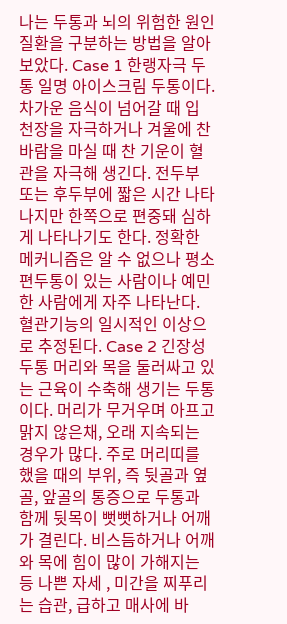나는 두통과 뇌의 위험한 원인 질환을 구분하는 방법을 알아보았다. Case 1 한랭자극 두통 일명 아이스크림 두통이다. 차가운 음식이 넘어갈 때 입 천장을 자극하거나 겨울에 찬바람을 마실 때 찬 기운이 혈관을 자극해 생긴다. 전두부 또는 후두부에 짧은 시간 나타나지만 한쪽으로 편중돼 심하게 나타나기도 한다. 정확한 메커니즘은 알 수 없으나 평소 편두통이 있는 사람이나 예민한 사람에게 자주 나타난다. 혈관기능의 일시적인 이상으로 추정된다. Case 2 긴장성 두통 머리와 목을 둘러싸고 있는 근육이 수축해 생기는 두통이다. 머리가 무거우며 아프고 맑지 않은채, 오래 지속되는 경우가 많다. 주로 머리띠를 했을 때의 부위, 즉 뒷골과 옆골, 앞골의 통증으로 두통과 함께 뒷목이 뻣뻣하거나 어깨가 결린다. 비스듬하거나 어깨와 목에 힘이 많이 가해지는 등 나쁜 자세 , 미간을 찌푸리는 습관, 급하고 매사에 바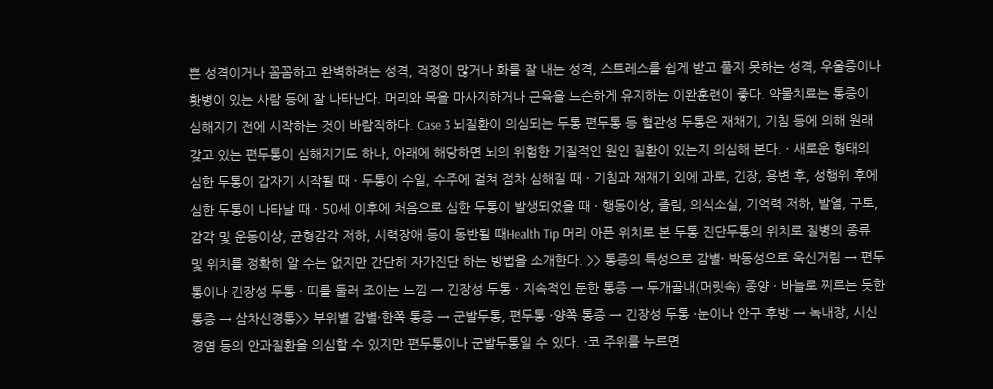쁜 성격이거나 꼼꼼하고 완벽하려는 성격, 걱정이 많거나 화를 잘 내는 성격, 스트레스를 쉽게 받고 풀지 못하는 성격, 우울증이나 홧병이 있는 사람 등에 잘 나타난다. 머리와 목을 마사지하거나 근육을 느슨하게 유지하는 이완훈련이 좋다. 약물치료는 통증이 심해지기 전에 시작하는 것이 바람직하다. Case 3 뇌질환이 의심되는 두통 편두통 등 혈관성 두통은 재채기, 기침 등에 의해 원래 갖고 있는 편두통이 심해지기도 하나, 아래에 해당하면 뇌의 위험한 기질적인 원인 질환이 있는지 의심해 본다. · 새로운 형태의 심한 두통이 갑자기 시작될 때 · 두통이 수일, 수주에 걸쳐 점차 심해질 때 · 기침과 재재기 외에 과로, 긴장, 용변 후, 성행위 후에 심한 두통이 나타날 때 · 50세 이후에 처음으로 심한 두통이 발생되었을 때 · 행동이상, 졸림, 의식소실, 기억력 저하, 발열, 구토, 감각 및 운동이상, 균형감각 저하, 시력장애 등이 동반될 때Health Tip 머리 아픈 위치로 본 두통 진단두통의 위치로 질병의 종류 및 위치를 정확히 알 수는 없지만 간단히 자가진단 하는 방법을 소개한다. >> 통증의 특성으로 감별· 박동성으로 욱신거림 → 편두통이나 긴장성 두통 · 띠를 둘러 조이는 느낌 → 긴장성 두통 · 지속적인 둔한 통증 → 두개골내(머릿속) 종양 · 바늘로 찌르는 듯한 통증 → 삼차신경통>> 부위별 감별·한쪽 통증 → 군발두통, 편두통 ·양쪽 통증 → 긴장성 두통 ·눈이나 안구 후방 → 녹내장, 시신경염 등의 안과질환을 의심할 수 있지만 편두통이나 군발두통일 수 있다. ·코 주위를 누르면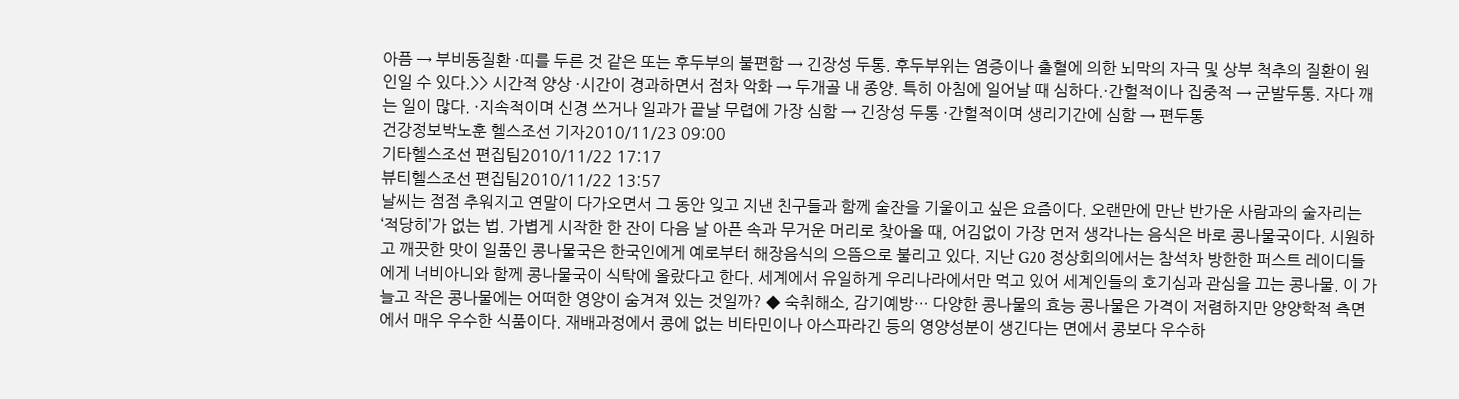아픔 → 부비동질환 ·띠를 두른 것 같은 또는 후두부의 불편함 → 긴장성 두통. 후두부위는 염증이나 출혈에 의한 뇌막의 자극 및 상부 척추의 질환이 원인일 수 있다.>> 시간적 양상 ·시간이 경과하면서 점차 악화 → 두개골 내 종양. 특히 아침에 일어날 때 심하다.·간헐적이나 집중적 → 군발두통. 자다 깨는 일이 많다. ·지속적이며 신경 쓰거나 일과가 끝날 무렵에 가장 심함 → 긴장성 두통 ·간헐적이며 생리기간에 심함 → 편두통
건강정보박노훈 헬스조선 기자2010/11/23 09:00
기타헬스조선 편집팀2010/11/22 17:17
뷰티헬스조선 편집팀2010/11/22 13:57
날씨는 점점 추워지고 연말이 다가오면서 그 동안 잊고 지낸 친구들과 함께 술잔을 기울이고 싶은 요즘이다. 오랜만에 만난 반가운 사람과의 술자리는 ‘적당히’가 없는 법. 가볍게 시작한 한 잔이 다음 날 아픈 속과 무거운 머리로 찾아올 때, 어김없이 가장 먼저 생각나는 음식은 바로 콩나물국이다. 시원하고 깨끗한 맛이 일품인 콩나물국은 한국인에게 예로부터 해장음식의 으뜸으로 불리고 있다. 지난 G20 정상회의에서는 참석차 방한한 퍼스트 레이디들에게 너비아니와 함께 콩나물국이 식탁에 올랐다고 한다. 세계에서 유일하게 우리나라에서만 먹고 있어 세계인들의 호기심과 관심을 끄는 콩나물. 이 가늘고 작은 콩나물에는 어떠한 영양이 숨겨져 있는 것일까? ◆ 숙취해소, 감기예방… 다양한 콩나물의 효능 콩나물은 가격이 저렴하지만 양양학적 측면에서 매우 우수한 식품이다. 재배과정에서 콩에 없는 비타민이나 아스파라긴 등의 영양성분이 생긴다는 면에서 콩보다 우수하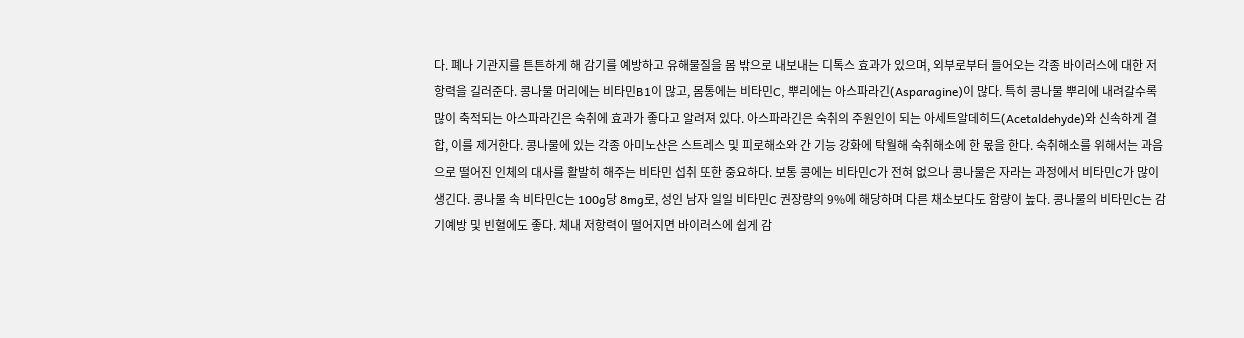다. 폐나 기관지를 튼튼하게 해 감기를 예방하고 유해물질을 몸 밖으로 내보내는 디톡스 효과가 있으며, 외부로부터 들어오는 각종 바이러스에 대한 저항력을 길러준다. 콩나물 머리에는 비타민B1이 많고, 몸통에는 비타민C, 뿌리에는 아스파라긴(Asparagine)이 많다. 특히 콩나물 뿌리에 내려갈수록 많이 축적되는 아스파라긴은 숙취에 효과가 좋다고 알려져 있다. 아스파라긴은 숙취의 주원인이 되는 아세트알데히드(Acetaldehyde)와 신속하게 결합, 이를 제거한다. 콩나물에 있는 각종 아미노산은 스트레스 및 피로해소와 간 기능 강화에 탁월해 숙취해소에 한 몫을 한다. 숙취해소를 위해서는 과음으로 떨어진 인체의 대사를 활발히 해주는 비타민 섭취 또한 중요하다. 보통 콩에는 비타민C가 전혀 없으나 콩나물은 자라는 과정에서 비타민C가 많이 생긴다. 콩나물 속 비타민C는 100g당 8mg로, 성인 남자 일일 비타민C 권장량의 9%에 해당하며 다른 채소보다도 함량이 높다. 콩나물의 비타민C는 감기예방 및 빈혈에도 좋다. 체내 저항력이 떨어지면 바이러스에 쉽게 감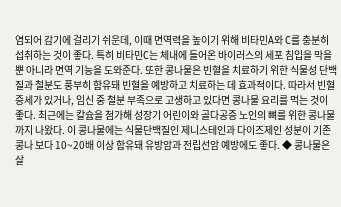염되어 감기에 걸리기 쉬운데, 이때 면역력을 높이기 위해 비타민A와 C를 충분히 섭취하는 것이 좋다. 특히 비타민C는 체내에 들어온 바이러스의 세포 침입을 막을 뿐 아니라 면역 기능을 도와준다. 또한 콩나물은 빈혈을 치료하기 위한 식물성 단백질과 철분도 풍부히 함유돼 빈혈을 예방하고 치료하는 데 효과적이다. 따라서 빈혈 증세가 있거나, 임신 중 철분 부족으로 고생하고 있다면 콩나물 요리를 먹는 것이 좋다. 최근에는 칼슘을 첨가해 성장기 어린이와 골다공증 노인의 뼈를 위한 콩나물까지 나왔다. 이 콩나물에는 식물단백질인 제니스테인과 다이즈제인 성분이 기존 콩나 보다 10~20배 이상 함유돼 유방암과 전립선암 예방에도 좋다. ◆ 콩나물은 살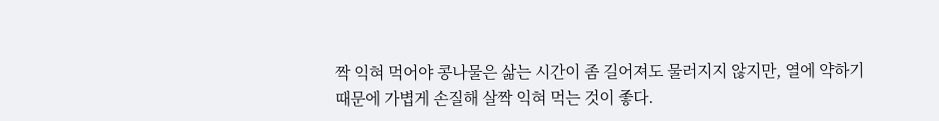짝 익혀 먹어야 콩나물은 삶는 시간이 좀 길어져도 물러지지 않지만, 열에 약하기 때문에 가볍게 손질해 살짝 익혀 먹는 것이 좋다.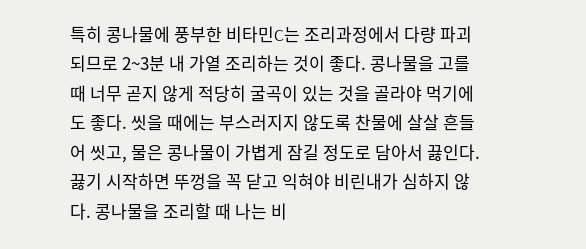특히 콩나물에 풍부한 비타민C는 조리과정에서 다량 파괴되므로 2~3분 내 가열 조리하는 것이 좋다. 콩나물을 고를 때 너무 곧지 않게 적당히 굴곡이 있는 것을 골라야 먹기에도 좋다. 씻을 때에는 부스러지지 않도록 찬물에 살살 흔들어 씻고, 물은 콩나물이 가볍게 잠길 정도로 담아서 끓인다. 끓기 시작하면 뚜껑을 꼭 닫고 익혀야 비린내가 심하지 않다. 콩나물을 조리할 때 나는 비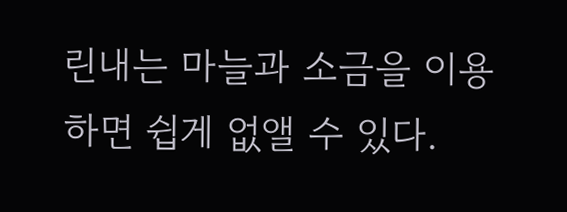린내는 마늘과 소금을 이용하면 쉽게 없앨 수 있다.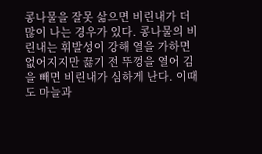콩나물을 잘못 삶으면 비린내가 더 많이 나는 경우가 있다. 콩나물의 비린내는 휘발성이 강해 열을 가하면 없어지지만 끓기 전 뚜껑을 열어 김을 빼면 비린내가 심하게 난다. 이때도 마늘과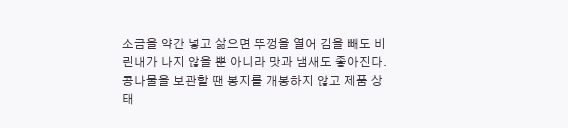소금을 약간 넣고 삶으면 뚜껑을 열어 김을 빼도 비린내가 나지 않을 뿐 아니라 맛과 냄새도 좋아진다. 콩나물을 보관할 땐 봉지를 개봉하지 않고 제품 상태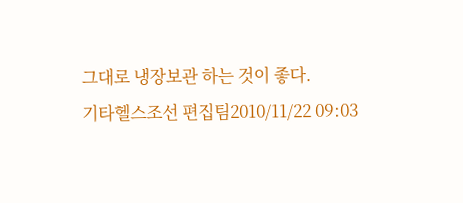그대로 냉장보관 하는 것이 좋다.
기타헬스조선 편집팀2010/11/22 09:03